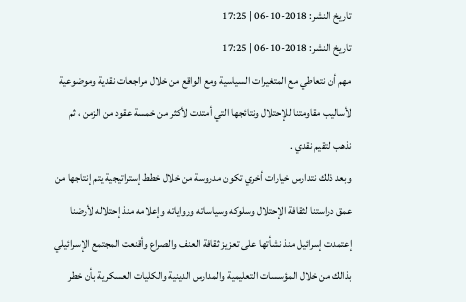تاريخ النشر: 2018-10-06 | 17:25
تاريخ النشر: 2018-10-06 | 17:25
مهم أن نتعاطي مع المتغيرات السياسية ومع الواقع من خلال مراجعات نقدية وموضوعية لأساليب مقاومتنا للإحتلال ونتائجها التي أمتدت لأكثر من خمسة عقود من الزمن ، ثم نذهب لتقيم نقدي .
وبعد ذلك نتدارس خيارات أخري تكون مدروسة من خلال خطط إستراتيجية يتم إنتاجها من عمق دراستنا لثقافة الإحتلال وسلوكه وسياساته ورواياته وإعلامه منذ إحتلاله لأرضنا
إعتمدت إسرائيل منذ نشأتها على تعزيز ثقافة العنف والصراع وأقنعت المجتمع الإسرائيلي بذالك من خلال المؤسسات التعليمية والمدارس الدينية والكليات العسكرية بأن خطر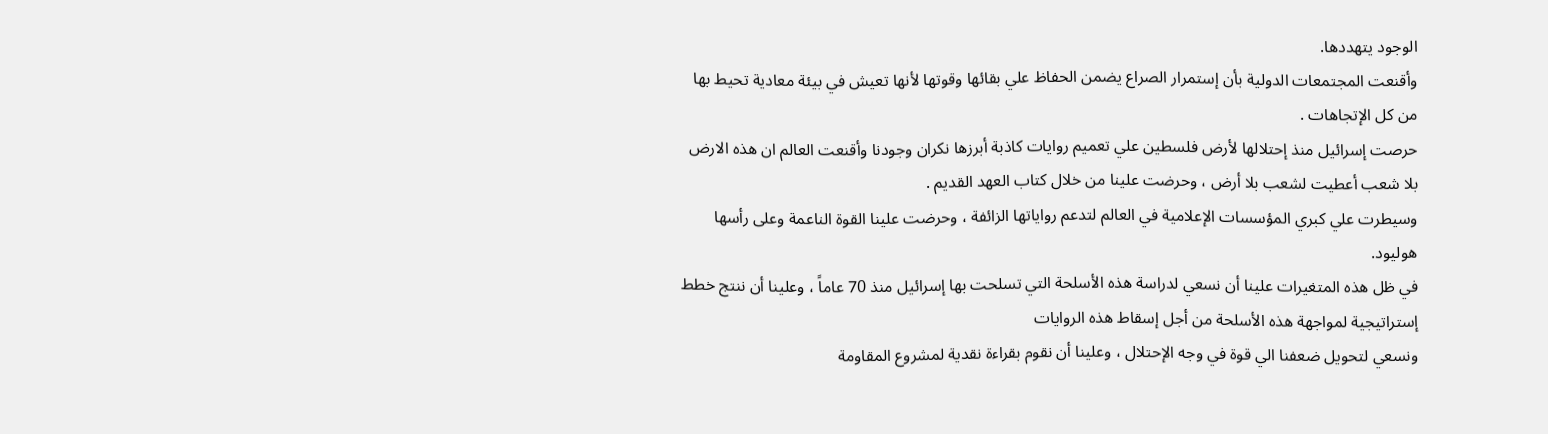الوجود يتهددها.
وأقنعت المجتمعات الدولية بأن إستمرار الصراع يضمن الحفاظ علي بقائها وقوتها لأنها تعيش في بيئة معادية تحيط بها من كل الإتجاهات .
حرصت إسرائيل منذ إحتلالها لأرض فلسطين علي تعميم روايات كاذبة أبرزها نكران وجودنا وأقنعت العالم ان هذه الارض بلا شعب أعطيت لشعب بلا أرض ، وحرضت علينا من خلال كتاب العهد القديم .
وسيطرت علي كبري المؤسسات الإعلامية في العالم لتدعم رواياتها الزائفة ، وحرضت علينا القوة الناعمة وعلى رأسها هوليود.
في ظل هذه المتغيرات علينا أن نسعي لدراسة هذه الأسلحة التي تسلحت بها إسرائيل منذ 70 عاماً ، وعلينا أن ننتج خطط إستراتيجية لمواجهة هذه الأسلحة من أجل إسقاط هذه الروايات
ونسعي لتحويل ضعفنا الي قوة في وجه الإحتلال ، وعلينا أن نقوم بقراءة نقدية لمشروع المقاومة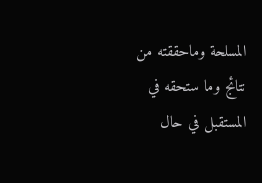المسلحة وماحققته من نتائج وما ستحقه في المستقبل في حال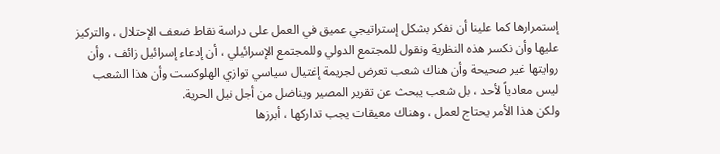إستمرارها كما علينا أن نفكر بشكل إستراتيجي عميق في العمل على دراسة نقاط ضعف الإحتلال ، والتركيز عليها وأن نكسر هذه النظرية ونقول للمجتمع الدولي وللمجتمع الإسرائيلي ، أن إدعاء إسرائيل زائف ، وأن روايتها غير صحيحة وأن هناك شعب تعرض لجريمة إغتيال سياسي توازي الهلوكست وأن هذا الشعب ليس معادياً لأحد ، بل شعب يبحث عن تقرير المصير ويناضل من أجل نيل الحرية.
ولكن هذا الأمر يحتاج لعمل ، وهناك معيقات يجب تداركها ، أبرزها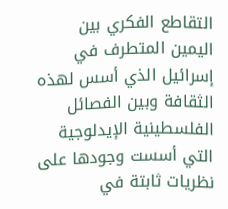التقاطع الفكري بين اليمين المتطرف في إسرائيل الذي أسس لهذه الثقافة وبين الفصائل الفلسطينية الإيدلوجية التي أسست وجودها على نظريات ثابتة في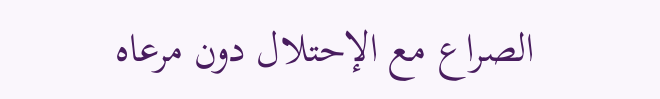الصراع مع الإحتلال دون مرعاه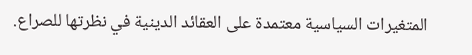المتغيرات السياسية معتمدة على العقائد الدينية في نظرتها للصراع.